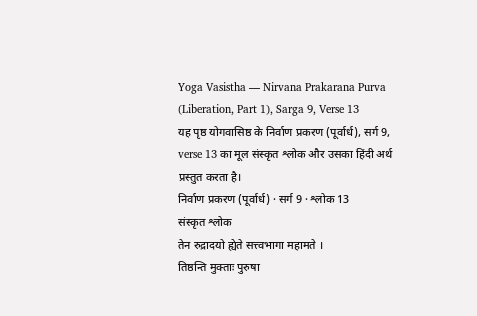Yoga Vasistha — Nirvana Prakarana Purva (Liberation, Part 1), Sarga 9, Verse 13
यह पृष्ठ योगवासिष्ठ के निर्वाण प्रकरण (पूर्वार्ध), सर्ग 9, verse 13 का मूल संस्कृत श्लोक और उसका हिंदी अर्थ प्रस्तुत करता है।
निर्वाण प्रकरण (पूर्वार्ध) · सर्ग 9 · श्लोक 13
संस्कृत श्लोक
तेन रुद्रादयो ह्येते सत्त्वभागा महामते ।
तिष्ठन्ति मुक्ताः पुरुषा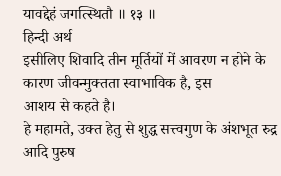यावद्देहं जगत्स्थितौ ॥ १३ ॥
हिन्दी अर्थ
इसीलिए शिवादि तीन मूर्तियों में आवरण न होने के कारण जीवन्मुक्तता स्वाभाविक है, इस
आशय से कहते है।
हे महामते, उक्त हेतु से शुद्ध सत्त्वगुण के अंशभूत रुद्र आदि पुरुष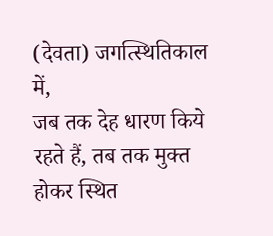(देवता) जगत्स्थितिकाल में,
जब तक देह धारण किये रहते हैं, तब तक मुक्त होकर स्थित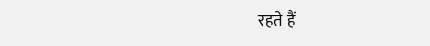रहते हैं